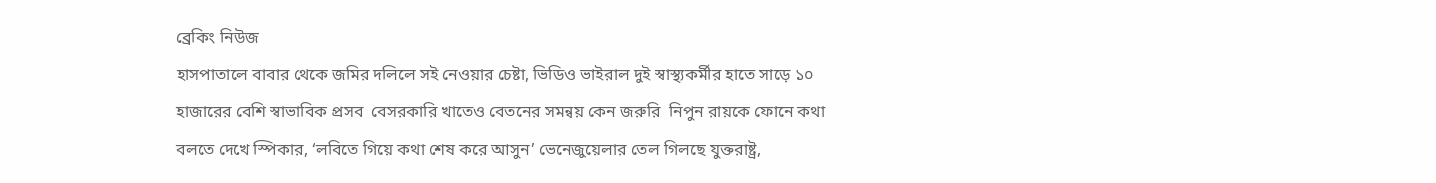ব্রেকিং নিউজ
হাসপাতালে বাবার থেকে জমির দলিলে সই নেওয়ার চেষ্টা, ভিডিও ভাইরাল দুই স্বাস্থ্যকর্মীর হাতে সাড়ে ১০ হাজারের বেশি স্বাভাবিক প্রসব  বেসরকারি খাতেও বেতনের সমন্বয় কেন জরুরি  নিপুন রায়কে ফোনে কথা বলতে দেখে স্পিকার, ‘লবিতে গিয়ে কথা শেষ করে আসুন’ ভেনেজুয়েলার তেল গিলছে যুক্তরাষ্ট্র,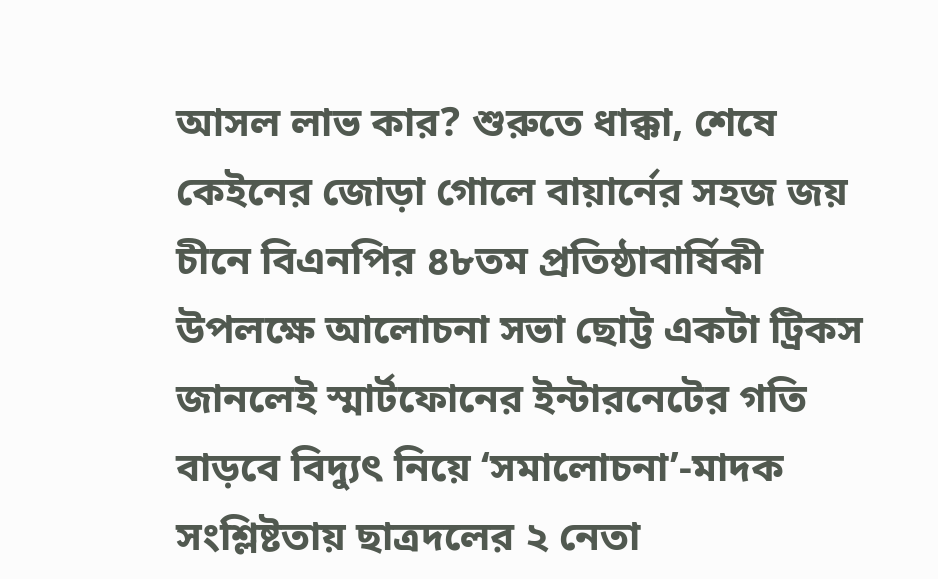আসল লাভ কার? শুরুতে ধাক্কা, শেষে কেইনের জোড়া গোলে বায়ার্নের সহজ জয় চীনে বিএনপির ৪৮তম প্রতিষ্ঠাবার্ষিকী উপলক্ষে আলোচনা সভা ছোট্ট একটা ট্রিকস জানলেই স্মার্টফোনের ইন্টারনেটের গতি বাড়বে বিদ্যুৎ নিয়ে ‘সমালোচনা’-মাদক সংশ্লিষ্টতায় ছাত্রদলের ২ নেতা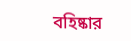বহিষ্কার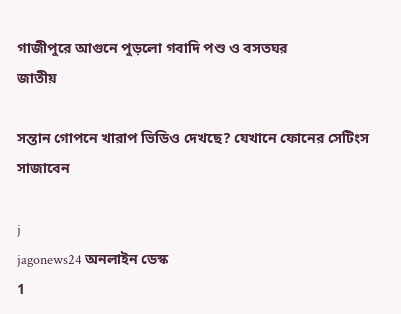গাজীপুরে আগুনে পুড়লো গবাদি পশু ও বসতঘর
জাতীয়

সন্তান গোপনে খারাপ ভিডিও দেখছে? যেখানে ফোনের সেটিংস সাজাবেন

j
jagonews24 অনলাইন ডেস্ক
1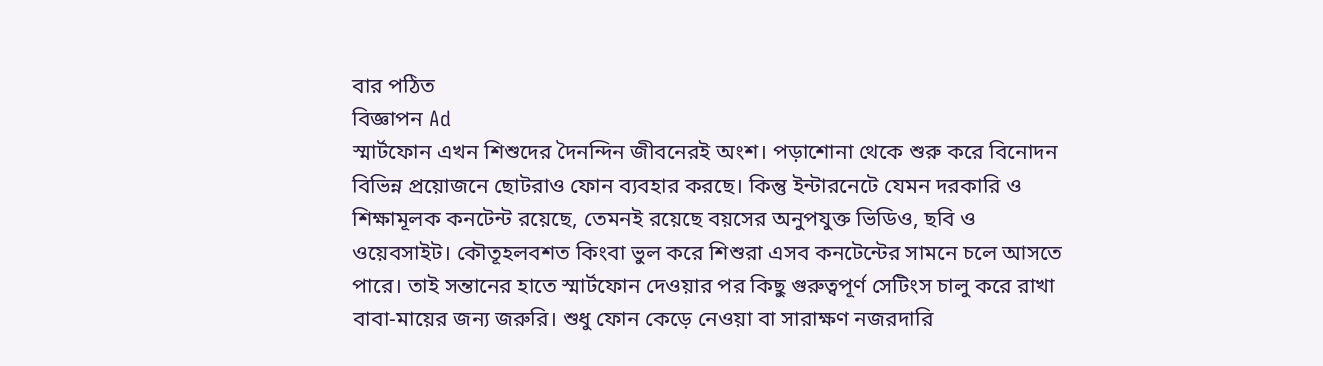বার পঠিত
বিজ্ঞাপন Ad
স্মার্টফোন এখন শিশুদের দৈনন্দিন জীবনেরই অংশ। পড়াশোনা থেকে শুরু করে বিনোদন বিভিন্ন প্রয়োজনে ছোটরাও ফোন ব্যবহার করছে। কিন্তু ইন্টারনেটে যেমন দরকারি ও শিক্ষামূলক কনটেন্ট রয়েছে, তেমনই রয়েছে বয়সের অনুপযুক্ত ভিডিও, ছবি ও ওয়েবসাইট। কৌতূহলবশত কিংবা ভুল করে শিশুরা এসব কনটেন্টের সামনে চলে আসতে পারে। তাই সন্তানের হাতে স্মার্টফোন দেওয়ার পর কিছু গুরুত্বপূর্ণ সেটিংস চালু করে রাখা বাবা-মায়ের জন্য জরুরি। শুধু ফোন কেড়ে নেওয়া বা সারাক্ষণ নজরদারি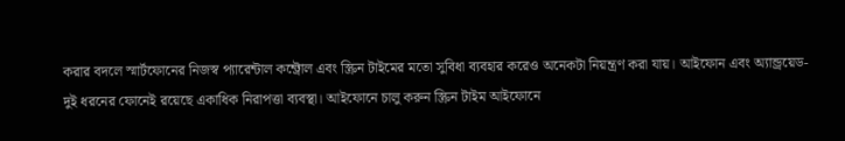করার বদলে স্মার্টফোনের নিজস্ব প্যারেন্টাল কন্ট্রোল এবং স্ক্রিন টাইমের মতো সুবিধা ব্যবহার করেও অনেকটা নিয়ন্ত্রণ করা যায়। আইফোন এবং অ্যান্ড্রয়েড-দুই ধরনের ফোনেই রয়েছে একাধিক নিরাপত্তা ব্যবস্থা। আইফোনে চালু করুন স্ক্রিন টাইম আইফোনে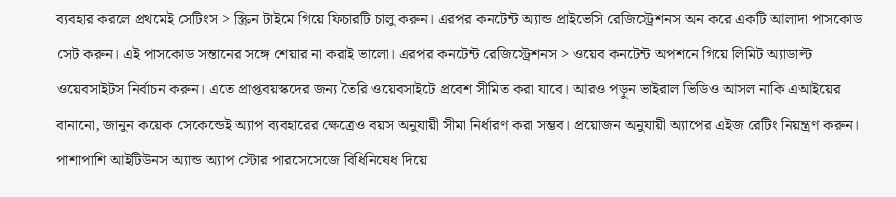ব্যবহার করলে প্রথমেই সেটিংস > স্ক্রিন টাইমে গিয়ে ফিচারটি চালু করুন। এরপর কনটেন্ট অ্যান্ড প্রাইভেসি রেজিস্ট্রেশনস অন করে একটি আলাদা পাসকোড সেট করুন। এই পাসকোড সন্তানের সঙ্গে শেয়ার না করাই ভালো। এরপর কনটেন্ট রেজিস্ট্রেশনস > ওয়েব কনটেন্ট অপশনে গিয়ে লিমিট অ্যাডাল্ট ওয়েবসাইটস নির্বাচন করুন। এতে প্রাপ্তবয়স্কদের জন্য তৈরি ওয়েবসাইটে প্রবেশ সীমিত করা যাবে। আরও পড়ুন ভাইরাল ভিডিও আসল নাকি এআইয়ের বানানো, জানুন কয়েক সেকেন্ডেই অ্যাপ ব্যবহারের ক্ষেত্রেও বয়স অনুযায়ী সীমা নির্ধারণ করা সম্ভব। প্রয়োজন অনুযায়ী অ্যাপের এইজ রেটিং নিয়ন্ত্রণ করুন। পাশাপাশি আইটিউনস অ্যান্ড অ্যাপ স্টোর পারসেসেজে বিধিনিষেধ দিয়ে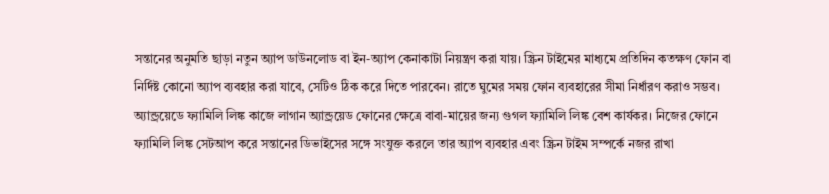সন্তানের অনুমতি ছাড়া নতুন অ্যাপ ডাউনলোড বা ইন-অ্যাপ কেনাকাটা নিয়ন্ত্রণ করা যায়। স্ক্রিন টাইমের মাধ্যমে প্রতিদিন কতক্ষণ ফোন বা নির্দিষ্ট কোনো অ্যাপ ব্যবহার করা যাবে, সেটিও ঠিক করে দিতে পারবেন। রাতে ঘুমের সময় ফোন ব্যবহারের সীমা নির্ধারণ করাও সম্ভব। অ্যান্ড্রয়েডে ফ্যামিলি লিঙ্ক কাজে লাগান অ্যান্ড্রয়েড ফোনের ক্ষেত্রে বাবা-মায়ের জন্য গুগল ফ্যামিলি লিঙ্ক বেশ কার্যকর। নিজের ফোনে ফ্যামিলি লিঙ্ক সেটআপ করে সন্তানের ডিভাইসের সঙ্গে সংযুক্ত করলে তার অ্যাপ ব্যবহার এবং স্ক্রিন টাইম সম্পর্কে নজর রাখা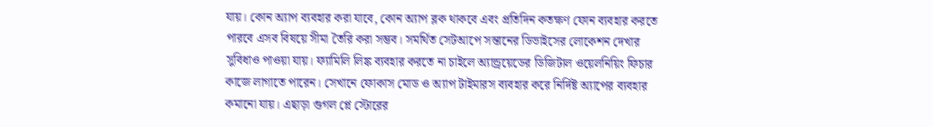যায়। কোন অ্যাপ ব্যবহার করা যাবে, কোন অ্যাপ ব্লক থাকবে এবং প্রতিদিন কতক্ষণ ফোন ব্যবহার করতে পারবে এসব বিষয়ে সীমা তৈরি করা সম্ভব। সমর্থিত সেটআপে সন্তানের ডিভাইসের লোকেশন দেখার সুবিধাও পাওয়া যায়। ফ্যামিলি লিঙ্ক ব্যবহার করতে না চাইলে অ্যান্ড্রয়েডের ডিজিটাল ওয়েলনিয়িং ফিচার কাজে লাগাতে পারেন। সেখানে ফোকাস মোড ও অ্যাপ টাইমারস ব্যবহার করে নির্দিষ্ট অ্যাপের ব্যবহার কমানো যায়। এছাড়া গুগল প্লে স্টোরের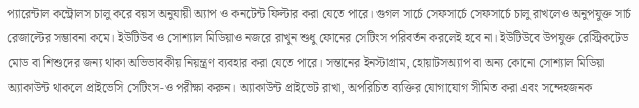প্যারেন্টাল কন্ট্রোলস চালু করে বয়স অনুযায়ী অ্যাপ ও কনটেন্ট ফিল্টার করা যেতে পারে। গুগল সার্চে সেফসার্চে সেফসার্চে চালু রাখলেও অনুপযুক্ত সার্চ রেজাল্টের সম্ভাবনা কমে। ইউটিউব ও সোশ্যাল মিডিয়াও নজরে রাখুন শুধু ফোনের সেটিংস পরিবর্তন করলেই হবে না। ইউটিউবে উপযুক্ত রেস্ট্রিকটেড মোড বা শিশুদের জন্য থাকা অভিভাবকীয় নিয়ন্ত্রণ ব্যবহার করা যেতে পারে। সন্তানের ইনস্টাগ্রাম, হোয়াটসঅ্যাপ বা অন্য কোনো সোশ্যাল মিডিয়া অ্যাকাউন্ট থাকলে প্রাইভেসি সেটিংস-ও পরীক্ষা করুন। অ্যাকাউন্ট প্রাইভেট রাখা, অপরিচিত ব্যক্তির যোগাযোগ সীমিত করা এবং সন্দেহজনক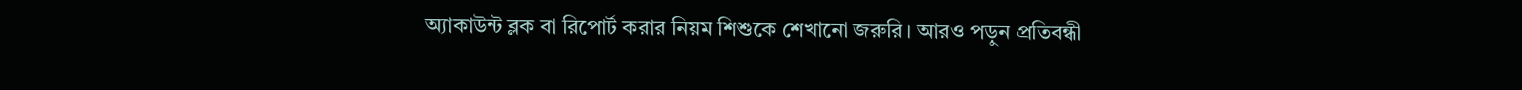অ্যাকাউন্ট ব্লক বা রিপোর্ট করার নিয়ম শিশুকে শেখানো জরুরি। আরও পড়ুন প্রতিবন্ধী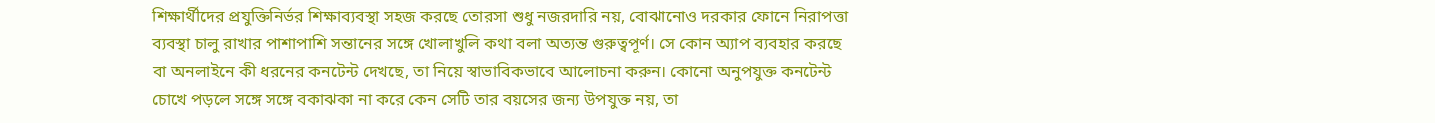শিক্ষার্থীদের প্রযুক্তিনির্ভর শিক্ষাব্যবস্থা সহজ করছে তোরসা শুধু নজরদারি নয়, বোঝানোও দরকার ফোনে নিরাপত্তা ব্যবস্থা চালু রাখার পাশাপাশি সন্তানের সঙ্গে খোলাখুলি কথা বলা অত্যন্ত গুরুত্বপূর্ণ। সে কোন অ্যাপ ব্যবহার করছে বা অনলাইনে কী ধরনের কনটেন্ট দেখছে, তা নিয়ে স্বাভাবিকভাবে আলোচনা করুন। কোনো অনুপযুক্ত কনটেন্ট চোখে পড়লে সঙ্গে সঙ্গে বকাঝকা না করে কেন সেটি তার বয়সের জন্য উপযুক্ত নয়, তা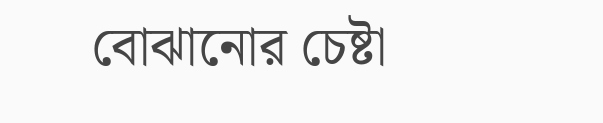বোঝানোর চেষ্টা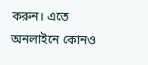করুন। এতে অনলাইনে কোনও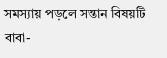সমস্যায় পড়লে সন্তান বিষয়টি বাবা-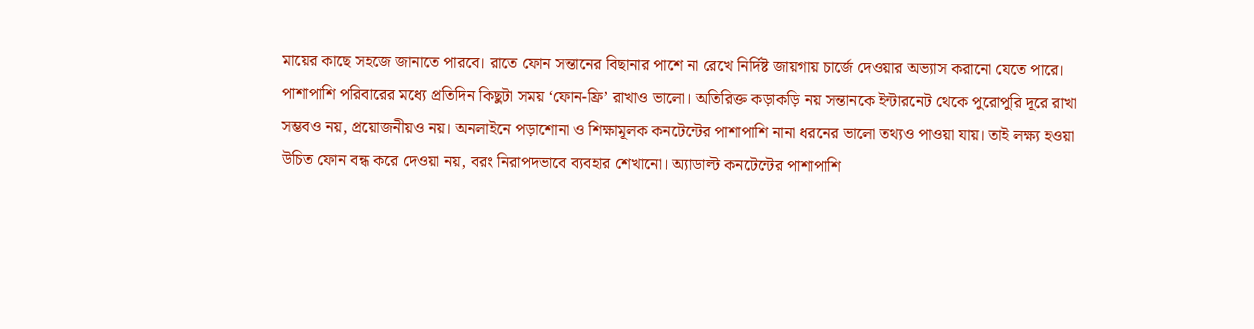মায়ের কাছে সহজে জানাতে পারবে। রাতে ফোন সন্তানের বিছানার পাশে না রেখে নির্দিষ্ট জায়গায় চার্জে দেওয়ার অভ্যাস করানো যেতে পারে। পাশাপাশি পরিবারের মধ্যে প্রতিদিন কিছুটা সময় ‘ফোন-ফ্রি’ রাখাও ভালো। অতিরিক্ত কড়াকড়ি নয় সন্তানকে ইন্টারনেট থেকে পুরোপুরি দূরে রাখা সম্ভবও নয়, প্রয়োজনীয়ও নয়। অনলাইনে পড়াশোনা ও শিক্ষামূলক কনটেন্টের পাশাপাশি নানা ধরনের ভালো তথ্যও পাওয়া যায়। তাই লক্ষ্য হওয়া উচিত ফোন বন্ধ করে দেওয়া নয়, বরং নিরাপদভাবে ব্যবহার শেখানো। অ্যাডাল্ট কনটেন্টের পাশাপাশি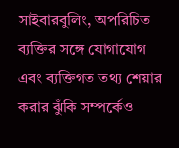সাইবারবুলিং, অপরিচিত ব্যক্তির সঙ্গে যোগাযোগ এবং ব্যক্তিগত তথ্য শেয়ার করার ঝুঁকি সম্পর্কেও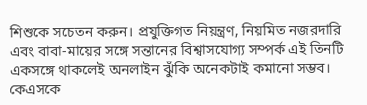শিশুকে সচেতন করুন। প্রযুক্তিগত নিয়ন্ত্রণ, নিয়মিত নজরদারি এবং বাবা-মায়ের সঙ্গে সন্তানের বিশ্বাসযোগ্য সম্পর্ক এই তিনটি একসঙ্গে থাকলেই অনলাইন ঝুঁকি অনেকটাই কমানো সম্ভব। কেএসকে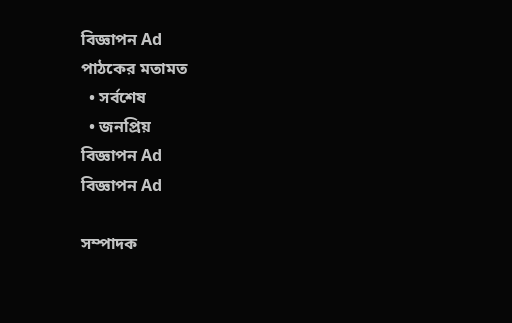বিজ্ঞাপন Ad
পাঠকের মতামত
  • সর্বশেষ
  • জনপ্রিয়
বিজ্ঞাপন Ad
বিজ্ঞাপন Ad

সম্পাদক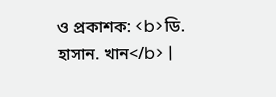ও প্রকাশক: <b>ডি. হাসান. খান</b> |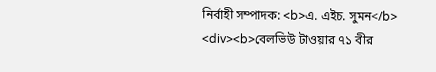নির্বাহী সম্পাদক: <b>এ. এইচ. সুমন</b>
<div><b>বেলভিউ টাওয়ার ৭১ বীর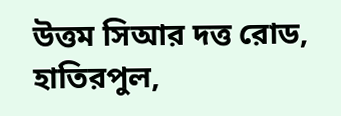উত্তম সিআর দত্ত রোড, হাতিরপুল,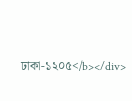ঢাকা-১২০৫</b></div>